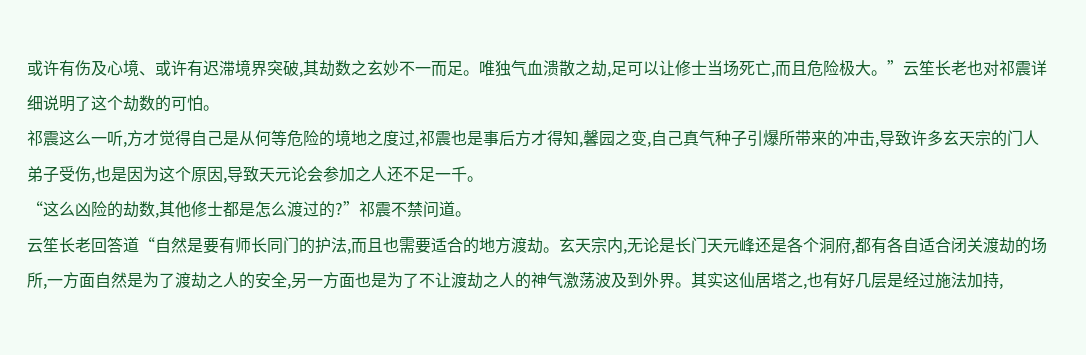或许有伤及心境、或许有迟滞境界突破,其劫数之玄妙不一而足。唯独气血溃散之劫,足可以让修士当场死亡,而且危险极大。”云笙长老也对祁震详细说明了这个劫数的可怕。
祁震这么一听,方才觉得自己是从何等危险的境地之度过,祁震也是事后方才得知,馨园之变,自己真气种子引爆所带来的冲击,导致许多玄天宗的门人弟子受伤,也是因为这个原因,导致天元论会参加之人还不足一千。
“这么凶险的劫数,其他修士都是怎么渡过的?”祁震不禁问道。
云笙长老回答道“自然是要有师长同门的护法,而且也需要适合的地方渡劫。玄天宗内,无论是长门天元峰还是各个洞府,都有各自适合闭关渡劫的场所,一方面自然是为了渡劫之人的安全,另一方面也是为了不让渡劫之人的神气激荡波及到外界。其实这仙居塔之,也有好几层是经过施法加持,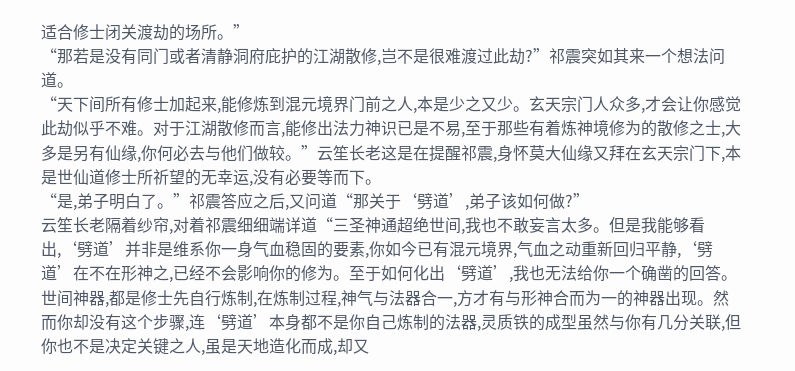适合修士闭关渡劫的场所。”
“那若是没有同门或者清静洞府庇护的江湖散修,岂不是很难渡过此劫?”祁震突如其来一个想法问道。
“天下间所有修士加起来,能修炼到混元境界门前之人,本是少之又少。玄天宗门人众多,才会让你感觉此劫似乎不难。对于江湖散修而言,能修出法力神识已是不易,至于那些有着炼神境修为的散修之士,大多是另有仙缘,你何必去与他们做较。”云笙长老这是在提醒祁震,身怀莫大仙缘又拜在玄天宗门下,本是世仙道修士所祈望的无幸运,没有必要等而下。
“是,弟子明白了。”祁震答应之后,又问道“那关于‘劈道’,弟子该如何做?”
云笙长老隔着纱帘,对着祁震细细端详道“三圣神通超绝世间,我也不敢妄言太多。但是我能够看出,‘劈道’并非是维系你一身气血稳固的要素,你如今已有混元境界,气血之动重新回归平静,‘劈道’在不在形神之,已经不会影响你的修为。至于如何化出‘劈道’,我也无法给你一个确凿的回答。世间神器,都是修士先自行炼制,在炼制过程,神气与法器合一,方才有与形神合而为一的神器出现。然而你却没有这个步骤,连‘劈道’本身都不是你自己炼制的法器,灵质铁的成型虽然与你有几分关联,但你也不是决定关键之人,虽是天地造化而成,却又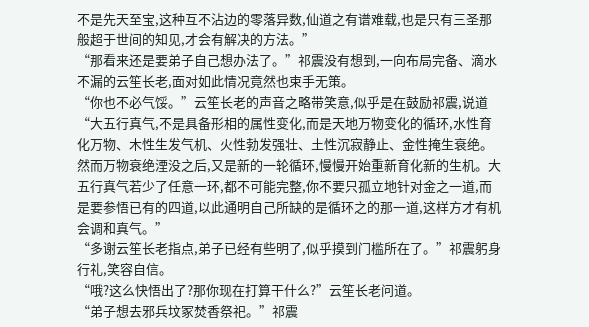不是先天至宝,这种互不沾边的零落异数,仙道之有谱难载,也是只有三圣那般超于世间的知见,才会有解决的方法。”
“那看来还是要弟子自己想办法了。”祁震没有想到,一向布局完备、滴水不漏的云笙长老,面对如此情况竟然也束手无策。
“你也不必气馁。”云笙长老的声音之略带笑意,似乎是在鼓励祁震,说道“大五行真气,不是具备形相的属性变化,而是天地万物变化的循环,水性育化万物、木性生发气机、火性勃发强壮、土性沉寂静止、金性掩生衰绝。然而万物衰绝湮没之后,又是新的一轮循环,慢慢开始重新育化新的生机。大五行真气若少了任意一环,都不可能完整,你不要只孤立地针对金之一道,而是要参悟已有的四道,以此通明自己所缺的是循环之的那一道,这样方才有机会调和真气。”
“多谢云笙长老指点,弟子已经有些明了,似乎摸到门槛所在了。”祁震躬身行礼,笑容自信。
“哦?这么快悟出了?那你现在打算干什么?”云笙长老问道。
“弟子想去邪兵坟冢焚香祭祀。”祁震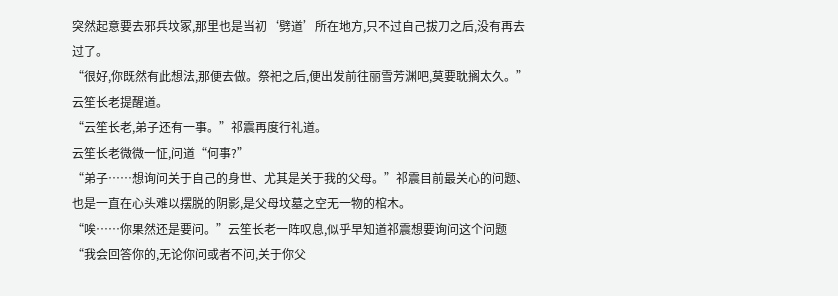突然起意要去邪兵坟冢,那里也是当初‘劈道’所在地方,只不过自己拔刀之后,没有再去过了。
“很好,你既然有此想法,那便去做。祭祀之后,便出发前往丽雪芳渊吧,莫要耽搁太久。”云笙长老提醒道。
“云笙长老,弟子还有一事。”祁震再度行礼道。
云笙长老微微一怔,问道“何事?”
“弟子……想询问关于自己的身世、尤其是关于我的父母。”祁震目前最关心的问题、也是一直在心头难以摆脱的阴影,是父母坟墓之空无一物的棺木。
“唉……你果然还是要问。”云笙长老一阵叹息,似乎早知道祁震想要询问这个问题“我会回答你的,无论你问或者不问,关于你父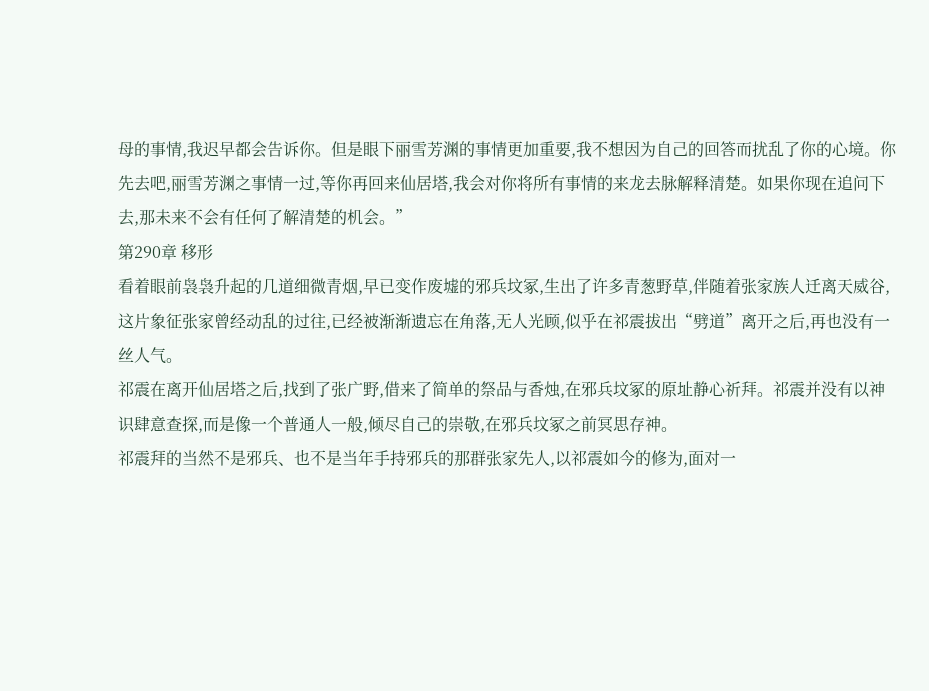母的事情,我迟早都会告诉你。但是眼下丽雪芳渊的事情更加重要,我不想因为自己的回答而扰乱了你的心境。你先去吧,丽雪芳渊之事情一过,等你再回来仙居塔,我会对你将所有事情的来龙去脉解释清楚。如果你现在追问下去,那未来不会有任何了解清楚的机会。”
第290章 移形
看着眼前袅袅升起的几道细微青烟,早已变作废墟的邪兵坟冢,生出了许多青葱野草,伴随着张家族人迁离天威谷,这片象征张家曾经动乱的过往,已经被渐渐遗忘在角落,无人光顾,似乎在祁震拔出“劈道”离开之后,再也没有一丝人气。
祁震在离开仙居塔之后,找到了张广野,借来了简单的祭品与香烛,在邪兵坟冢的原址静心祈拜。祁震并没有以神识肆意查探,而是像一个普通人一般,倾尽自己的崇敬,在邪兵坟冢之前冥思存神。
祁震拜的当然不是邪兵、也不是当年手持邪兵的那群张家先人,以祁震如今的修为,面对一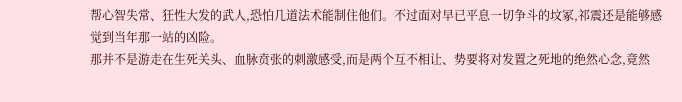帮心智失常、狂性大发的武人,恐怕几道法术能制住他们。不过面对早已平息一切争斗的坟冢,祁震还是能够感觉到当年那一站的凶险。
那并不是游走在生死关头、血脉贲张的刺激感受,而是两个互不相让、势要将对发置之死地的绝然心念,竟然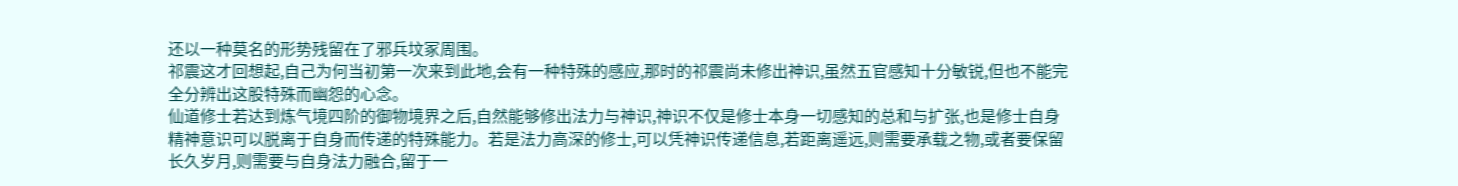还以一种莫名的形势残留在了邪兵坟冢周围。
祁震这才回想起,自己为何当初第一次来到此地,会有一种特殊的感应,那时的祁震尚未修出神识,虽然五官感知十分敏锐,但也不能完全分辨出这股特殊而幽怨的心念。
仙道修士若达到炼气境四阶的御物境界之后,自然能够修出法力与神识,神识不仅是修士本身一切感知的总和与扩张,也是修士自身精神意识可以脱离于自身而传递的特殊能力。若是法力高深的修士,可以凭神识传递信息,若距离遥远,则需要承载之物,或者要保留长久岁月,则需要与自身法力融合,留于一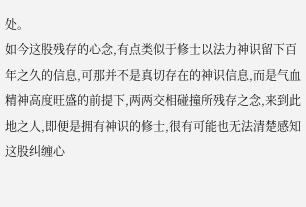处。
如今这股残存的心念,有点类似于修士以法力神识留下百年之久的信息,可那并不是真切存在的神识信息,而是气血精神高度旺盛的前提下,两两交相碰撞所残存之念,来到此地之人,即便是拥有神识的修士,很有可能也无法清楚感知这股纠缠心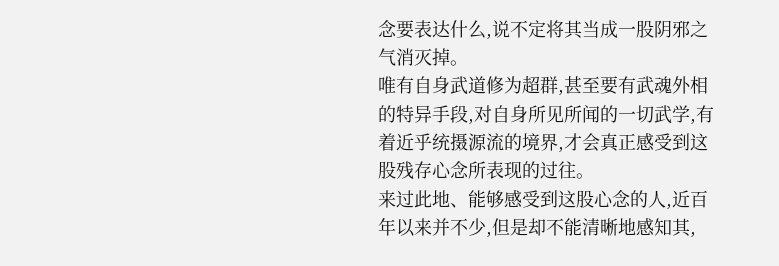念要表达什么,说不定将其当成一股阴邪之气消灭掉。
唯有自身武道修为超群,甚至要有武魂外相的特异手段,对自身所见所闻的一切武学,有着近乎统摄源流的境界,才会真正感受到这股残存心念所表现的过往。
来过此地、能够感受到这股心念的人,近百年以来并不少,但是却不能清晰地感知其,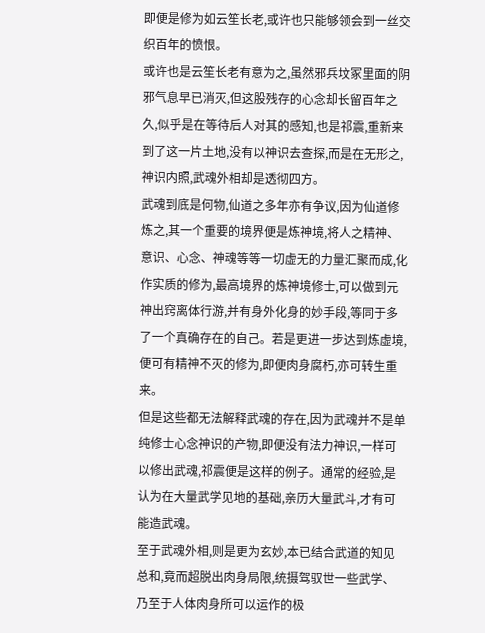即便是修为如云笙长老,或许也只能够领会到一丝交织百年的愤恨。
或许也是云笙长老有意为之,虽然邪兵坟冢里面的阴邪气息早已消灭,但这股残存的心念却长留百年之久,似乎是在等待后人对其的感知,也是祁震,重新来到了这一片土地,没有以神识去查探,而是在无形之,神识内照,武魂外相却是透彻四方。
武魂到底是何物,仙道之多年亦有争议,因为仙道修炼之,其一个重要的境界便是炼神境,将人之精神、意识、心念、神魂等等一切虚无的力量汇聚而成,化作实质的修为,最高境界的炼神境修士,可以做到元神出窍离体行游,并有身外化身的妙手段,等同于多了一个真确存在的自己。若是更进一步达到炼虚境,便可有精神不灭的修为,即便肉身腐朽,亦可转生重来。
但是这些都无法解释武魂的存在,因为武魂并不是单纯修士心念神识的产物,即便没有法力神识,一样可以修出武魂,祁震便是这样的例子。通常的经验,是认为在大量武学见地的基础,亲历大量武斗,才有可能造武魂。
至于武魂外相,则是更为玄妙,本已结合武道的知见总和,竟而超脱出肉身局限,统摄驾驭世一些武学、乃至于人体肉身所可以运作的极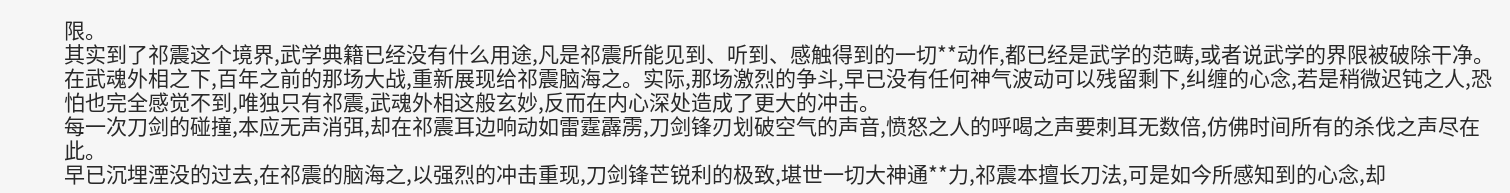限。
其实到了祁震这个境界,武学典籍已经没有什么用途,凡是祁震所能见到、听到、感触得到的一切**动作,都已经是武学的范畴,或者说武学的界限被破除干净。
在武魂外相之下,百年之前的那场大战,重新展现给祁震脑海之。实际,那场激烈的争斗,早已没有任何神气波动可以残留剩下,纠缠的心念,若是稍微迟钝之人,恐怕也完全感觉不到,唯独只有祁震,武魂外相这般玄妙,反而在内心深处造成了更大的冲击。
每一次刀剑的碰撞,本应无声消弭,却在祁震耳边响动如雷霆霹雳,刀剑锋刃划破空气的声音,愤怒之人的呼喝之声要刺耳无数倍,仿佛时间所有的杀伐之声尽在此。
早已沉埋湮没的过去,在祁震的脑海之,以强烈的冲击重现,刀剑锋芒锐利的极致,堪世一切大神通**力,祁震本擅长刀法,可是如今所感知到的心念,却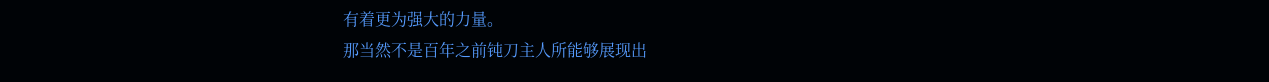有着更为强大的力量。
那当然不是百年之前钝刀主人所能够展现出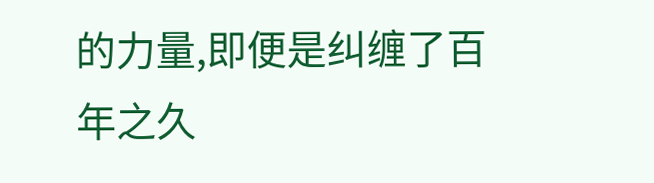的力量,即便是纠缠了百年之久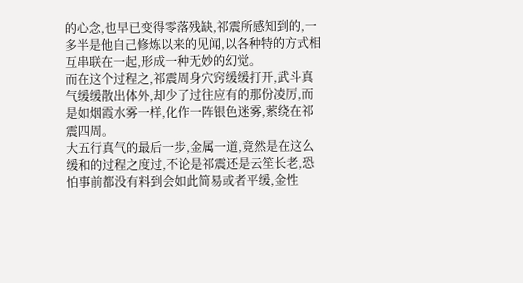的心念,也早已变得零落残缺,祁震所感知到的,一多半是他自己修炼以来的见闻,以各种特的方式相互串联在一起,形成一种无妙的幻觉。
而在这个过程之,祁震周身穴窍缓缓打开,武斗真气缓缓散出体外,却少了过往应有的那份凌厉,而是如烟霞水雾一样,化作一阵银色迷雾,萦绕在祁震四周。
大五行真气的最后一步,金属一道,竟然是在这么缓和的过程之度过,不论是祁震还是云笙长老,恐怕事前都没有料到会如此简易或者平缓,金性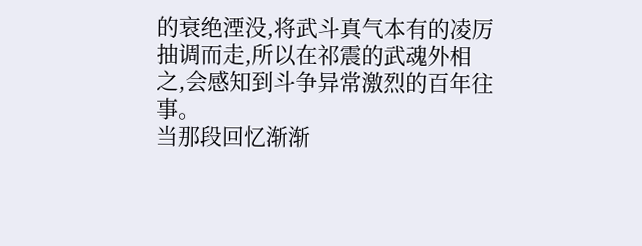的衰绝湮没,将武斗真气本有的凌厉抽调而走,所以在祁震的武魂外相之,会感知到斗争异常激烈的百年往事。
当那段回忆渐渐